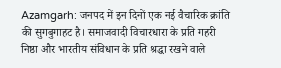Azamgarh: जनपद में इन दिनों एक नई वैचारिक क्रांति की सुगबुगाहट है। समाजवादी विचारधारा के प्रति गहरी निष्ठा और भारतीय संविधान के प्रति श्रद्धा रखने वाले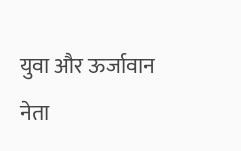युवा और ऊर्जावान नेता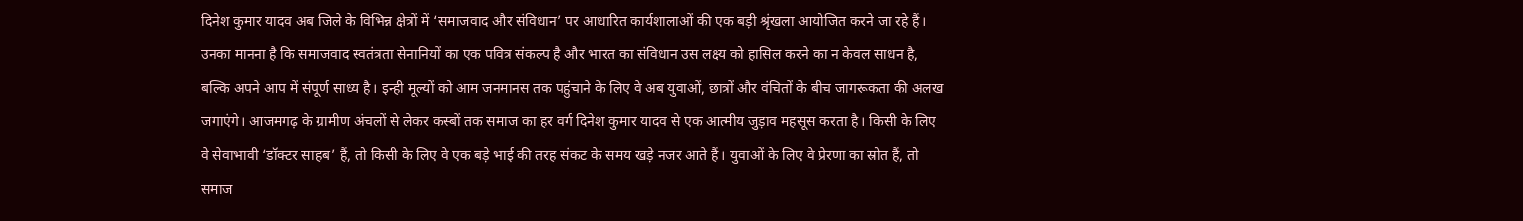दिनेश कुमार यादव अब जिले के विभिन्न क्षेत्रों में ‘समाजवाद और संविधान’ पर आधारित कार्यशालाओं की एक बड़ी श्रृंखला आयोजित करने जा रहे हैं। उनका मानना है कि समाजवाद स्वतंत्रता सेनानियों का एक पवित्र संकल्प है और भारत का संविधान उस लक्ष्य को हासिल करने का न केवल साधन है, बल्कि अपने आप में संपूर्ण साध्य है। इन्ही मूल्यों को आम जनमानस तक पहुंचाने के लिए वे अब युवाओं, छात्रों और वंचितों के बीच जागरूकता की अलख जगाएंगे। आजमगढ़ के ग्रामीण अंचलों से लेकर कस्बों तक समाज का हर वर्ग दिनेश कुमार यादव से एक आत्मीय जुड़ाव महसूस करता है। किसी के लिए वे सेवाभावी ‘डॉक्टर साहब’ हैं, तो किसी के लिए वे एक बड़े भाई की तरह संकट के समय खड़े नजर आते हैं। युवाओं के लिए वे प्रेरणा का स्रोत हैं, तो समाज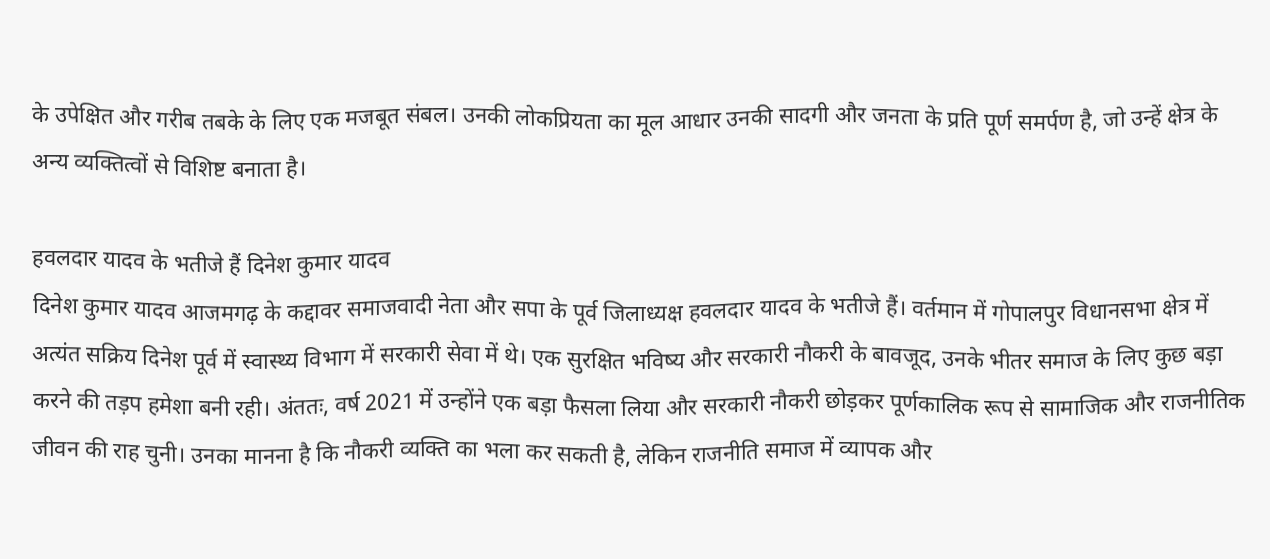के उपेक्षित और गरीब तबके के लिए एक मजबूत संबल। उनकी लोकप्रियता का मूल आधार उनकी सादगी और जनता के प्रति पूर्ण समर्पण है, जो उन्हें क्षेत्र के अन्य व्यक्तित्वों से विशिष्ट बनाता है।

हवलदार यादव के भतीजे हैं दिनेश कुमार यादव
दिनेश कुमार यादव आजमगढ़ के कद्दावर समाजवादी नेता और सपा के पूर्व जिलाध्यक्ष हवलदार यादव के भतीजे हैं। वर्तमान में गोपालपुर विधानसभा क्षेत्र में अत्यंत सक्रिय दिनेश पूर्व में स्वास्थ्य विभाग में सरकारी सेवा में थे। एक सुरक्षित भविष्य और सरकारी नौकरी के बावजूद, उनके भीतर समाज के लिए कुछ बड़ा करने की तड़प हमेशा बनी रही। अंततः, वर्ष 2021 में उन्होंने एक बड़ा फैसला लिया और सरकारी नौकरी छोड़कर पूर्णकालिक रूप से सामाजिक और राजनीतिक जीवन की राह चुनी। उनका मानना है कि नौकरी व्यक्ति का भला कर सकती है, लेकिन राजनीति समाज में व्यापक और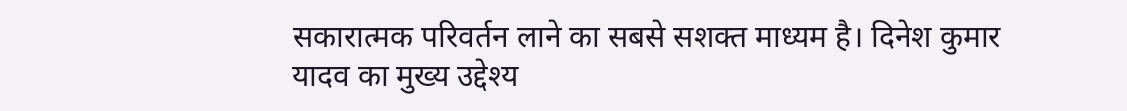सकारात्मक परिवर्तन लाने का सबसे सशक्त माध्यम है। दिनेश कुमार यादव का मुख्य उद्देश्य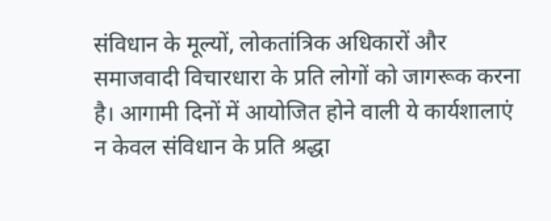संविधान के मूल्यों, लोकतांत्रिक अधिकारों और समाजवादी विचारधारा के प्रति लोगों को जागरूक करना है। आगामी दिनों में आयोजित होने वाली ये कार्यशालाएं न केवल संविधान के प्रति श्रद्धा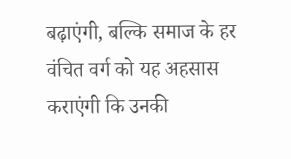बढ़ाएंगी, बल्कि समाज के हर वंचित वर्ग को यह अहसास कराएंगी कि उनकी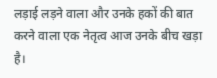लड़ाई लड़ने वाला और उनके हकों की बात करने वाला एक नेतृत्व आज उनके बीच खड़ा है।